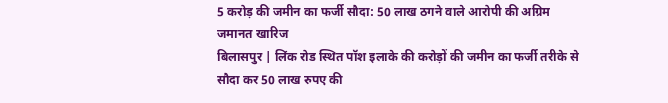5 करोड़ की जमीन का फर्जी सौदा: 50 लाख ठगने वाले आरोपी की अग्रिम जमानत खारिज
बिलासपुर | लिंक रोड स्थित पॉश इलाके की करोड़ों की जमीन का फर्जी तरीके से सौदा कर 50 लाख रुपए की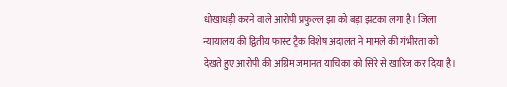धोखाधड़ी करने वाले आरोपी प्रफुल्ल झा को बड़ा झटका लगा है। जिला न्यायालय की द्वितीय फास्ट ट्रैक विशेष अदालत ने मामले की गंभीरता को देखते हुए आरोपी की अग्रिम जमानत याचिका को सिरे से खारिज कर दिया है।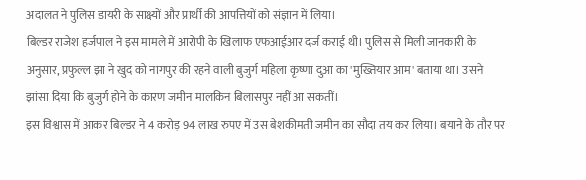अदालत ने पुलिस डायरी के साक्ष्यों और प्रार्थी की आपत्तियों को संज्ञान में लिया।
बिल्डर राजेश हर्जपाल ने इस मामले में आरोपी के खिलाफ एफआईआर दर्ज कराई थी। पुलिस से मिली जानकारी के अनुसार, प्रफुल्ल झा ने खुद को नागपुर की रहने वाली बुजुर्ग महिला कृष्णा दुआ का 'मुख्तियार आम' बताया था। उसने झांसा दिया कि बुजुर्ग होने के कारण जमीन मालकिन बिलासपुर नहीं आ सकतीं।
इस विश्वास में आकर बिल्डर ने 4 करोड़ 94 लाख रुपए में उस बेशकीमती जमीन का सौदा तय कर लिया। बयाने के तौर पर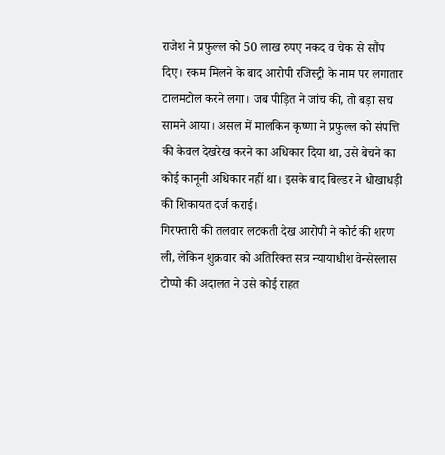राजेश ने प्रफुल्ल को 50 लाख रुपए नकद व चेक से सौंप दिए। रकम मिलने के बाद आरोपी रजिस्ट्री के नाम पर लगातार टालमटोल करने लगा। जब पीड़ित ने जांच की, तो बड़ा सच सामने आया। असल में मालकिन कृष्णा ने प्रफुल्ल को संपत्ति की केवल देखरेख करने का अधिकार दिया था, उसे बेचने का कोई कानूनी अधिकार नहीं था। इसके बाद बिल्डर ने धोखाधड़ी की शिकायत दर्ज कराई।
गिरफ्तारी की तलवार लटकती देख आरोपी ने कोर्ट की शरण ली, लेकिन शुक्रवार को अतिरिक्त सत्र न्यायाधीश वेन्सेस्लास टोप्पो की अदालत ने उसे कोई राहत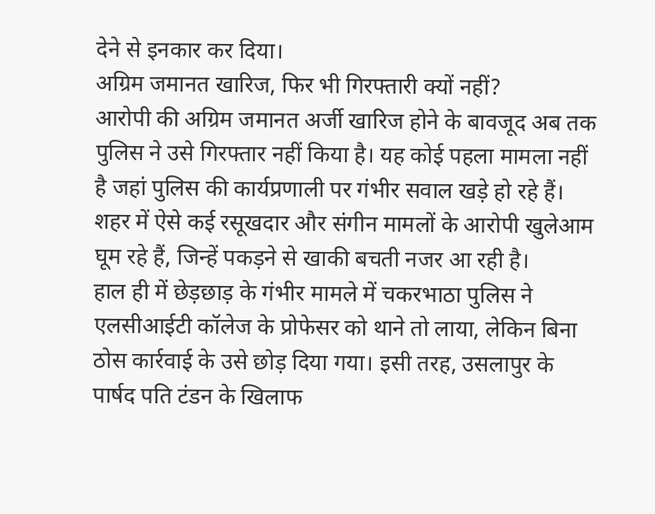देने से इनकार कर दिया।
अग्रिम जमानत खारिज, फिर भी गिरफ्तारी क्यों नहीं?
आरोपी की अग्रिम जमानत अर्जी खारिज होने के बावजूद अब तक पुलिस ने उसे गिरफ्तार नहीं किया है। यह कोई पहला मामला नहीं है जहां पुलिस की कार्यप्रणाली पर गंभीर सवाल खड़े हो रहे हैं। शहर में ऐसे कई रसूखदार और संगीन मामलों के आरोपी खुलेआम घूम रहे हैं, जिन्हें पकड़ने से खाकी बचती नजर आ रही है।
हाल ही में छेड़छाड़ के गंभीर मामले में चकरभाठा पुलिस ने एलसीआईटी कॉलेज के प्रोफेसर को थाने तो लाया, लेकिन बिना ठोस कार्रवाई के उसे छोड़ दिया गया। इसी तरह, उसलापुर के पार्षद पति टंडन के खिलाफ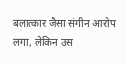बलात्कार जैसा संगीन आरोप लगा, लेकिन उस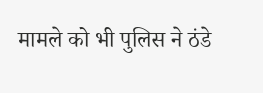मामले को भी पुलिस ने ठंडे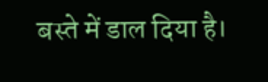बस्ते में डाल दिया है।